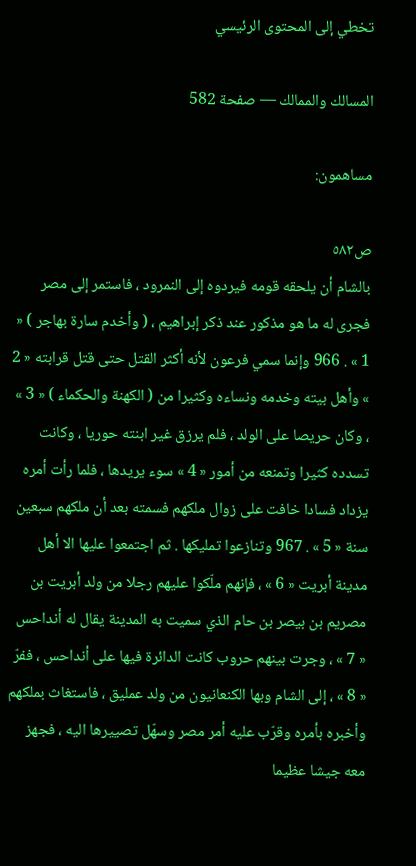تخطي إلى المحتوى الرئيسي

المسالك والممالك — صفحة 582

مساهمون:

ص٥٨٢
بالشام أن يلحقه قومه فيردوه إلى النمرود ، فاستمر إلى مصر فجرى له ما هو مذكور عند ذكر إبراهيم ، ( وأخدم سارة بهاجر ) « 1 » . 966 وإنما سمي فرعون لأنه أكثر القتل حتى قتل قرابته « 2 » وأهل بيته وخدمه ونساءه وكثيرا من ( الكهنة والحكماء ) « 3 » ، وكان حريصا على الولد ، فلم يرزق غير ابنته حوريا ، وكانت تسدده كثيرا وتمنعه من أمور « 4 » سوء يريدها ، فلما رأت أمره يزداد فسادا خافت على زوال ملكهم فسمته بعد أن ملكهم سبعين سنة « 5 » . 967 وتنازعوا تمليكها . ثم اجتمعوا عليها الا أهل مدينة أبريت « 6 » ، فإنهم ملّكوا عليهم رجلا من ولد أبريت بن مصريم بن بيصر بن حام الذي سميت به المدينة يقال له أنداحس « 7 » ، وجرت بينهم حروب كانت الدائرة فيها على أنداحس ، ففرّ « 8 » ، إلى الشام وبها الكنعانيون من ولد عمليق ، فاستغاث بملكهم وأخبره بأمره وقرّب عليه أمر مصر وسهّل تصييرها اليه ، فجهز معه جيشا عظيما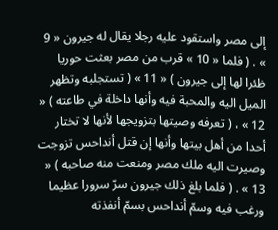إلى مصر واستقود عليه رجلا يقال له جيرون « 9 » . ( فلما « 10 » قرب من مصر بعثت حوريا ظئرا لها إلى جيرون ) « 11 » ( تستجلبه وتظهر الميل اليه والمحبة فيه وأنها داخلة في طاعته ) « 12 » ، ( تعرفه وصيتها بتزويجها لأنها لا تختار أحدا من أهل بيتها وأنها إن قتل أنداحس تزوجت وصيرت اليه ملك مصر ومنعت منه صاحبه ) « 13 » . ( فلما بلغ ذلك جيرون سرّ سرورا عظيما ورغب فيه وسمّ أنداحس بسمّ أنفذته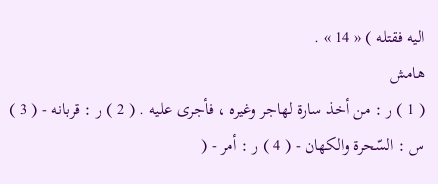اليه فقتله ) « 14 » .
هامش
( 1 ) ر : من أخذ سارة لهاجر وغيره ، فأجرى عليه . ( 2 ) ر : قربانه - ( 3 ) س : السّحرة والكهان - ( 4 ) ر : أمر - (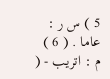5 ) س ر : عاما . ( 6 ) م : اتريب - (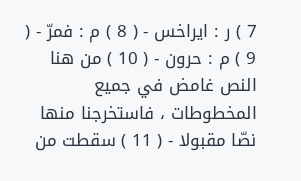7 ) ر : ايراخس - ( 8 ) م : فمرّ - ( 9 ) م : حرون - ( 10 ) من هنا النص غامض في جميع المخطوطات ، فاستخرجنا منها نصّا مقبولا - ( 11 ) سقطت من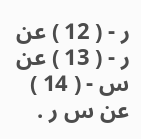ر - ( 12 ) عن ر - ( 13 ) عن س - ( 14 ) عن س ر .